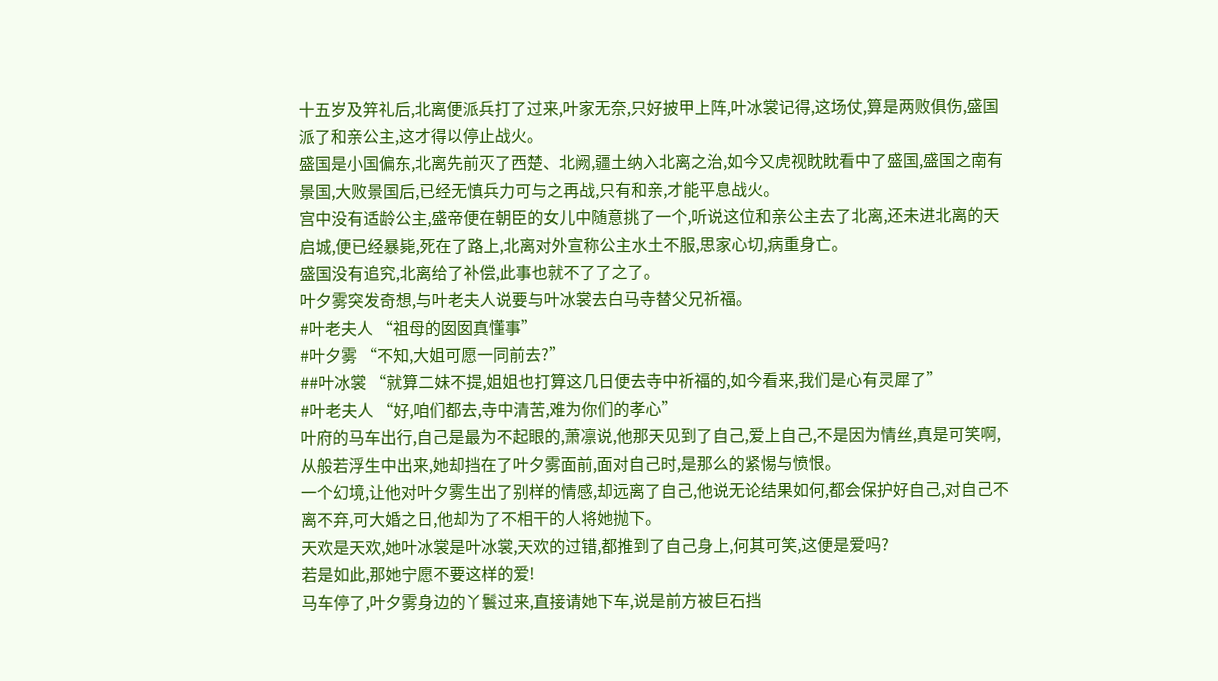十五岁及笄礼后,北离便派兵打了过来,叶家无奈,只好披甲上阵,叶冰裳记得,这场仗,算是两败俱伤,盛国派了和亲公主,这才得以停止战火。
盛国是小国偏东,北离先前灭了西楚、北阙,疆土纳入北离之治,如今又虎视眈眈看中了盛国,盛国之南有景国,大败景国后,已经无慎兵力可与之再战,只有和亲,才能平息战火。
宫中没有适龄公主,盛帝便在朝臣的女儿中随意挑了一个,听说这位和亲公主去了北离,还未进北离的天启城,便已经暴毙,死在了路上,北离对外宣称公主水土不服,思家心切,病重身亡。
盛国没有追究,北离给了补偿,此事也就不了了之了。
叶夕雾突发奇想,与叶老夫人说要与叶冰裳去白马寺替父兄祈福。
#叶老夫人 “祖母的囡囡真懂事”
#叶夕雾 “不知,大姐可愿一同前去?”
##叶冰裳 “就算二妹不提,姐姐也打算这几日便去寺中祈福的,如今看来,我们是心有灵犀了”
#叶老夫人 “好,咱们都去,寺中清苦,难为你们的孝心”
叶府的马车出行,自己是最为不起眼的,萧凛说,他那天见到了自己,爱上自己,不是因为情丝,真是可笑啊,从般若浮生中出来,她却挡在了叶夕雾面前,面对自己时,是那么的紧惕与愤恨。
一个幻境,让他对叶夕雾生出了别样的情感,却远离了自己,他说无论结果如何,都会保护好自己,对自己不离不弃,可大婚之日,他却为了不相干的人将她抛下。
天欢是天欢,她叶冰裳是叶冰裳,天欢的过错,都推到了自己身上,何其可笑,这便是爱吗?
若是如此,那她宁愿不要这样的爱!
马车停了,叶夕雾身边的丫鬟过来,直接请她下车,说是前方被巨石挡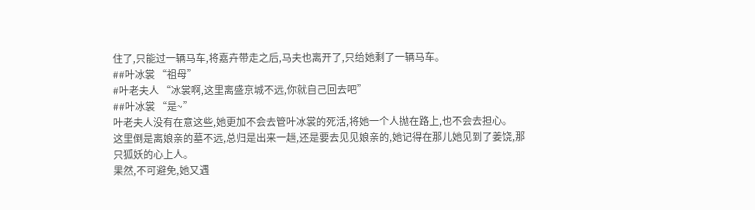住了,只能过一辆马车,将嘉卉带走之后,马夫也离开了,只给她剩了一辆马车。
##叶冰裳 “祖母”
#叶老夫人 “冰裳啊,这里离盛京城不远,你就自己回去吧”
##叶冰裳 “是~”
叶老夫人没有在意这些,她更加不会去管叶冰裳的死活,将她一个人抛在路上,也不会去担心。
这里倒是离娘亲的墓不远,总归是出来一趟,还是要去见见娘亲的,她记得在那儿她见到了姜饶,那只狐妖的心上人。
果然,不可避免,她又遇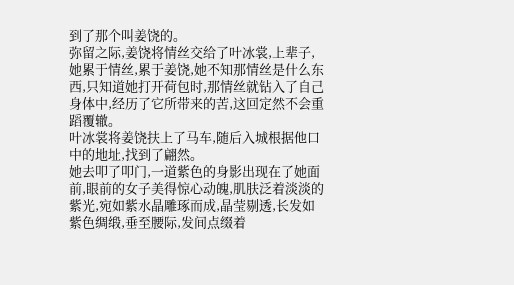到了那个叫姜饶的。
弥留之际,姜饶将情丝交给了叶冰裳,上辈子,她累于情丝,累于姜饶,她不知那情丝是什么东西,只知道她打开荷包时,那情丝就钻入了自己身体中,经历了它所带来的苦,这回定然不会重蹈覆辙。
叶冰裳将姜饶扶上了马车,随后入城根据他口中的地址,找到了翩然。
她去叩了叩门,一道紫色的身影出现在了她面前,眼前的女子美得惊心动魄,肌肤泛着淡淡的紫光,宛如紫水晶雕琢而成,晶莹剔透,长发如紫色绸缎,垂至腰际,发间点缀着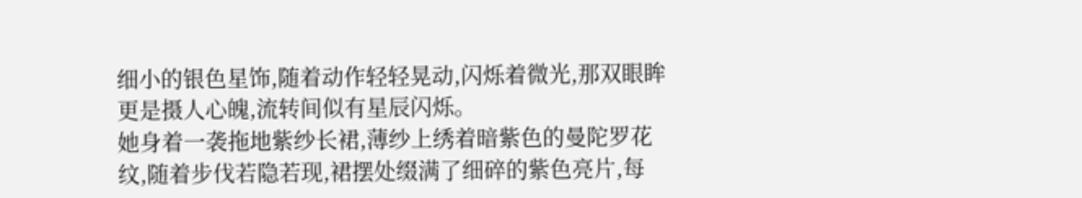细小的银色星饰,随着动作轻轻晃动,闪烁着微光,那双眼眸更是摄人心魄,流转间似有星辰闪烁。
她身着一袭拖地紫纱长裙,薄纱上绣着暗紫色的曼陀罗花纹,随着步伐若隐若现,裙摆处缀满了细碎的紫色亮片,每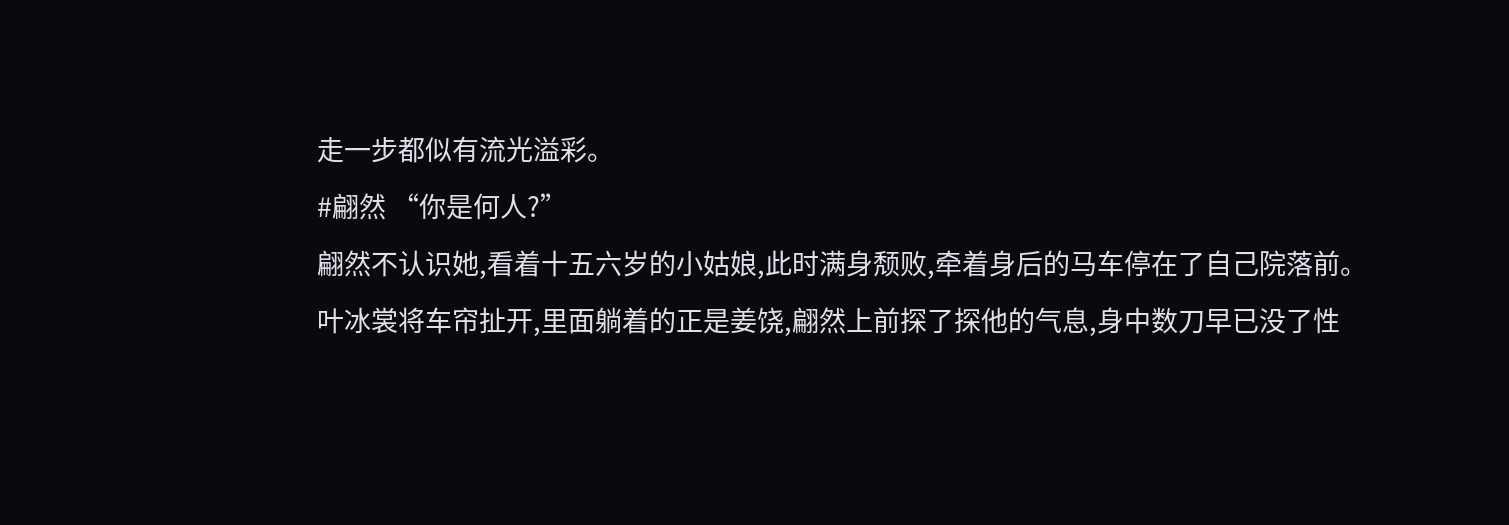走一步都似有流光溢彩。
#翩然 “你是何人?”
翩然不认识她,看着十五六岁的小姑娘,此时满身颓败,牵着身后的马车停在了自己院落前。
叶冰裳将车帘扯开,里面躺着的正是姜饶,翩然上前探了探他的气息,身中数刀早已没了性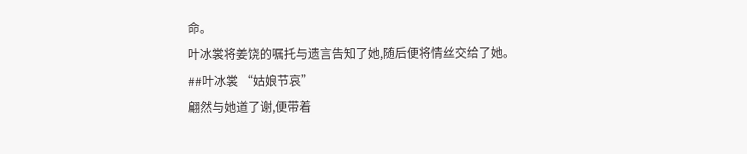命。
叶冰裳将姜饶的嘱托与遗言告知了她,随后便将情丝交给了她。
##叶冰裳 “姑娘节哀”
翩然与她道了谢,便带着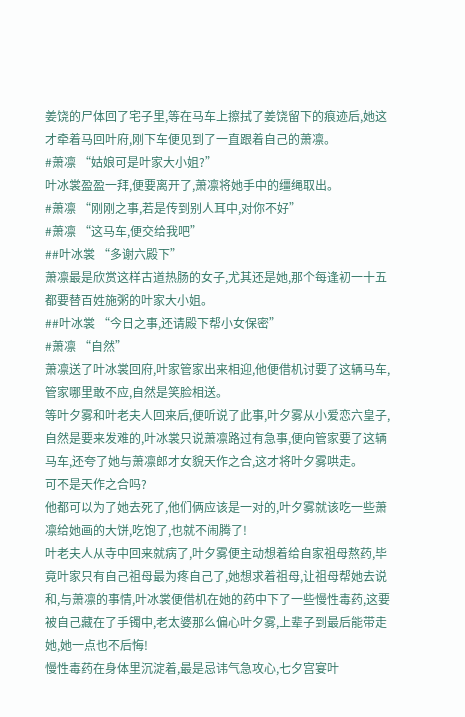姜饶的尸体回了宅子里,等在马车上擦拭了姜饶留下的痕迹后,她这才牵着马回叶府,刚下车便见到了一直跟着自己的萧凛。
#萧凛 “姑娘可是叶家大小姐?”
叶冰裳盈盈一拜,便要离开了,萧凛将她手中的缰绳取出。
#萧凛 “刚刚之事,若是传到别人耳中,对你不好”
#萧凛 “这马车,便交给我吧”
##叶冰裳 “多谢六殿下”
萧凛最是欣赏这样古道热肠的女子,尤其还是她,那个每逢初一十五都要替百姓施粥的叶家大小姐。
##叶冰裳 “今日之事,还请殿下帮小女保密”
#萧凛 “自然”
萧凛送了叶冰裳回府,叶家管家出来相迎,他便借机讨要了这辆马车,管家哪里敢不应,自然是笑脸相送。
等叶夕雾和叶老夫人回来后,便听说了此事,叶夕雾从小爱恋六皇子,自然是要来发难的,叶冰裳只说萧凛路过有急事,便向管家要了这辆马车,还夸了她与萧凛郎才女貌天作之合,这才将叶夕雾哄走。
可不是天作之合吗?
他都可以为了她去死了,他们俩应该是一对的,叶夕雾就该吃一些萧凛给她画的大饼,吃饱了,也就不闹腾了!
叶老夫人从寺中回来就病了,叶夕雾便主动想着给自家祖母熬药,毕竟叶家只有自己祖母最为疼自己了,她想求着祖母,让祖母帮她去说和,与萧凛的事情,叶冰裳便借机在她的药中下了一些慢性毒药,这要被自己藏在了手镯中,老太婆那么偏心叶夕雾,上辈子到最后能带走她,她一点也不后悔!
慢性毒药在身体里沉淀着,最是忌讳气急攻心,七夕宫宴叶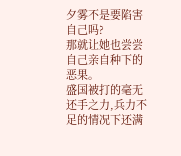夕雾不是要陷害自己吗?
那就让她也尝尝自己亲自种下的恶果。
盛国被打的毫无还手之力,兵力不足的情况下还满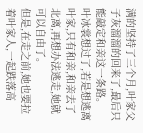满的坚持了三个月,叶家父子灰溜溜的回来了,最后只能敲定和亲这一条路。
叶冰裳想过了,若是想逃离叶家,只有和亲,和亲去了北离,再想办法逃走,她就可以自由了。
但是,在走之前,她也要拉着叶家人,一起跌落高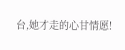台,她才走的心甘情愿!